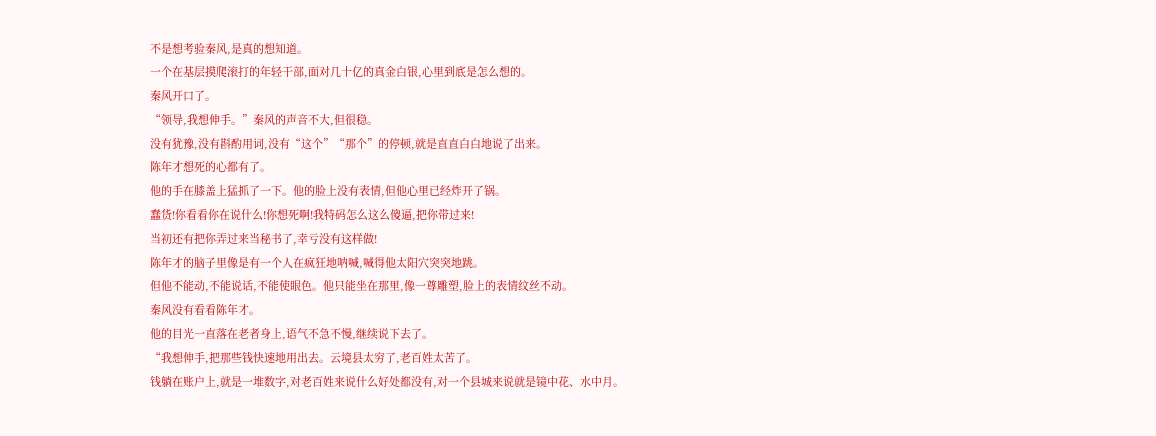不是想考验秦风,是真的想知道。
一个在基层摸爬滚打的年轻干部,面对几十亿的真金白银,心里到底是怎么想的。
秦风开口了。
“领导,我想伸手。”秦风的声音不大,但很稳。
没有犹豫,没有斟酌用词,没有“这个”“那个”的停顿,就是直直白白地说了出来。
陈年才想死的心都有了。
他的手在膝盖上猛抓了一下。他的脸上没有表情,但他心里已经炸开了锅。
蠢货!你看看你在说什么!你想死啊!我特码怎么这么傻逼,把你带过来!
当初还有把你弄过来当秘书了,幸亏没有这样做!
陈年才的脑子里像是有一个人在疯狂地呐喊,喊得他太阳穴突突地跳。
但他不能动,不能说话,不能使眼色。他只能坐在那里,像一尊雕塑,脸上的表情纹丝不动。
秦风没有看看陈年才。
他的目光一直落在老者身上,语气不急不慢,继续说下去了。
“我想伸手,把那些钱快速地用出去。云境县太穷了,老百姓太苦了。
钱躺在账户上,就是一堆数字,对老百姓来说什么好处都没有,对一个县城来说就是镜中花、水中月。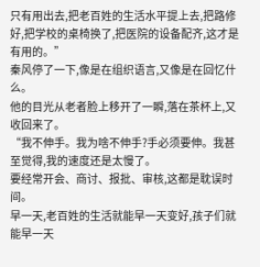只有用出去,把老百姓的生活水平提上去,把路修好,把学校的桌椅换了,把医院的设备配齐,这才是有用的。”
秦风停了一下,像是在组织语言,又像是在回忆什么。
他的目光从老者脸上移开了一瞬,落在茶杯上,又收回来了。
“我不伸手。我为啥不伸手?手必须要伸。我甚至觉得,我的速度还是太慢了。
要经常开会、商讨、报批、审核,这都是耽误时间。
早一天,老百姓的生活就能早一天变好,孩子们就能早一天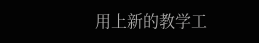用上新的教学工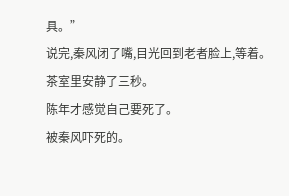具。”
说完,秦风闭了嘴,目光回到老者脸上,等着。
茶室里安静了三秒。
陈年才感觉自己要死了。
被秦风吓死的。